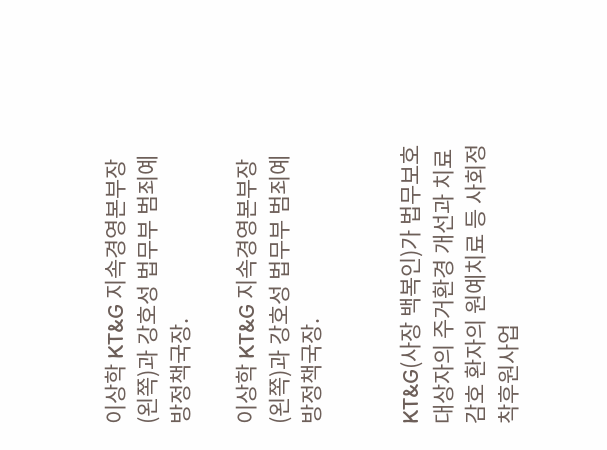이상학 KT&G 지속경영본부장(왼쪽)과 강호성 법무부 범죄예방정책국장.

이상학 KT&G 지속경영본부장(왼쪽)과 강호성 법무부 범죄예방정책국장.


KT&G(사장 백복인)가 법무보호대상자의 주거환경 개선과 치료감호 환자의 원예치료 등 사회정착후원사업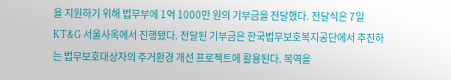을 지원하기 위해 법무부에 1억 1000만 원의 기부금을 전달했다. 전달식은 7일 KT&G 서울사옥에서 진행됐다. 전달된 기부금은 한국법무보호복지공단에서 추진하는 법무보호대상자의 주거환경 개선 프로젝트에 활용된다. 복역을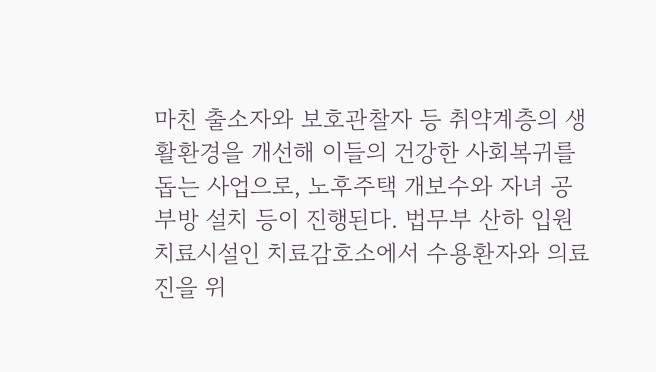마친 출소자와 보호관찰자 등 취약계층의 생활환경을 개선해 이들의 건강한 사회복귀를 돕는 사업으로, 노후주택 개보수와 자녀 공부방 설치 등이 진행된다. 법무부 산하 입원치료시설인 치료감호소에서 수용환자와 의료진을 위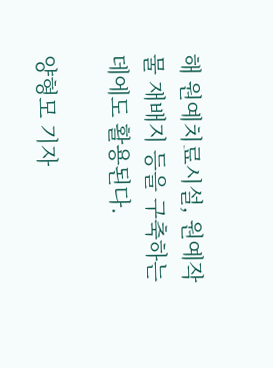해 원예치료시설, 원예작물 재배지 등을 구축하는 데에도 활용된다.

양형모 기자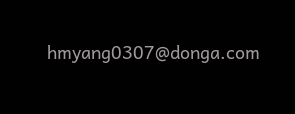hmyang0307@donga.com